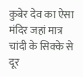कुबेर देव का ऐसा मंदिर जहां मात्र चांदी के सिक्के से दूर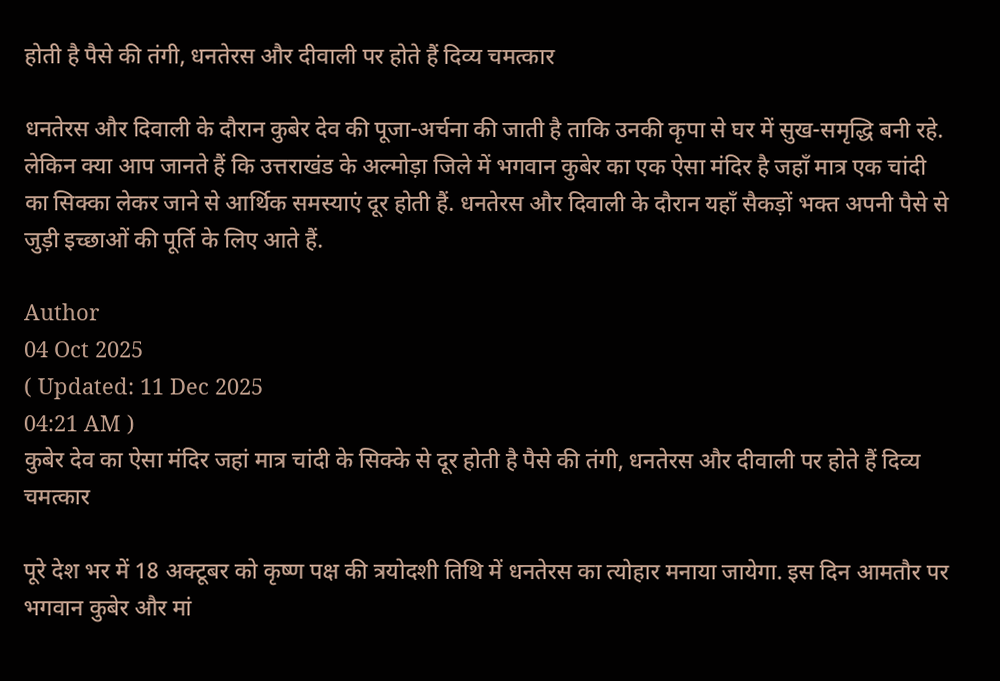होती है पैसे की तंगी, धनतेरस और दीवाली पर होते हैं दिव्य चमत्कार

धनतेरस और दिवाली के दौरान कुबेर देव की पूजा-अर्चना की जाती है ताकि उनकी कृपा से घर में सुख-समृद्धि बनी रहे. लेकिन क्या आप जानते हैं कि उत्तराखंड के अल्मोड़ा जिले में भगवान कुबेर का एक ऐसा मंदिर है जहाँ मात्र एक चांदी का सिक्का लेकर जाने से आर्थिक समस्याएं दूर होती हैं. धनतेरस और दिवाली के दौरान यहाँ सैकड़ों भक्त अपनी पैसे से जुड़ी इच्छाओं की पूर्ति के लिए आते हैं.

Author
04 Oct 2025
( Updated: 11 Dec 2025
04:21 AM )
कुबेर देव का ऐसा मंदिर जहां मात्र चांदी के सिक्के से दूर होती है पैसे की तंगी, धनतेरस और दीवाली पर होते हैं दिव्य चमत्कार

पूरे देश भर में 18 अक्टूबर को कृष्ण पक्ष की त्रयोदशी तिथि में धनतेरस का त्योहार मनाया जायेगा. इस दिन आमतौर पर भगवान कुबेर और मां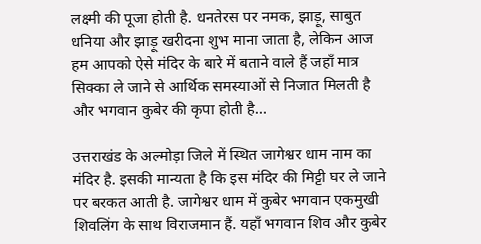लक्ष्मी की पूजा होती है. धनतेरस पर नमक, झाड़ू, साबुत धनिया और झाड़ू खरीदना शुभ माना जाता है, लेकिन आज हम आपको ऐसे मंदिर के बारे में बताने वाले हैं जहाँ मात्र सिक्का ले जाने से आर्थिक समस्याओं से निजात मिलती है और भगवान कुबेर की कृपा होती है…

उत्तराखंड के अल्मोड़ा जिले में स्थित जागेश्वर धाम नाम का मंदिर है. इसकी मान्यता है कि इस मंदिर की मिट्टी घर ले जाने पर बरकत आती है. जागेश्वर धाम में कुबेर भगवान एकमुखी शिवलिंग के साथ विराजमान हैं. यहाँ भगवान शिव और कुबेर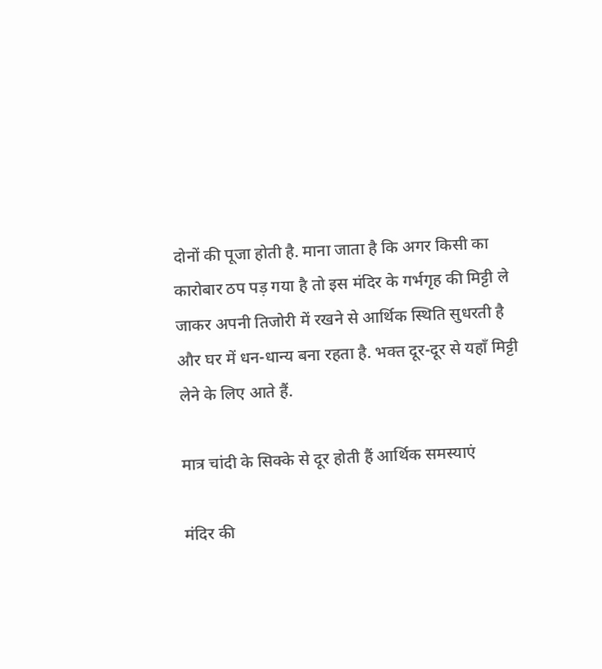दोनों की पूजा होती है. माना जाता है कि अगर किसी का कारोबार ठप पड़ गया है तो इस मंदिर के गर्भगृह की मिट्टी ले जाकर अपनी तिजोरी में रखने से आर्थिक स्थिति सुधरती है और घर में धन-धान्य बना रहता है. भक्त दूर-दूर से यहाँ मिट्टी लेने के लिए आते हैं.

मात्र चांदी के सिक्के से दूर होती हैं आर्थिक समस्याएं

मंदिर की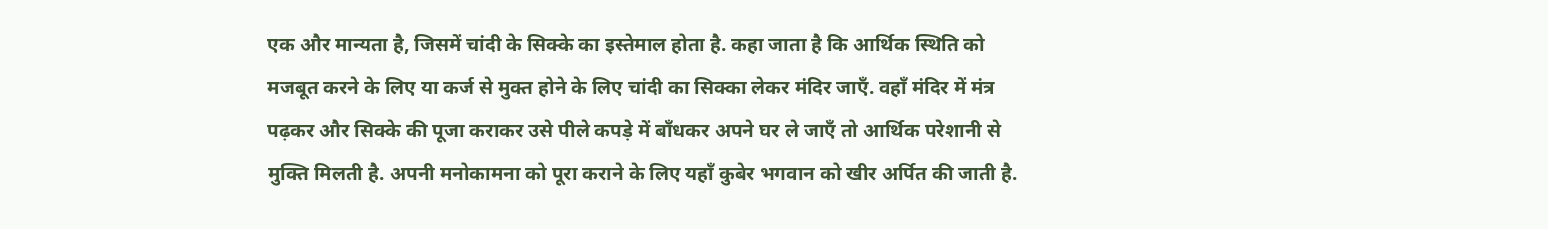एक और मान्यता है, जिसमें चांदी के सिक्के का इस्तेमाल होता है. कहा जाता है कि आर्थिक स्थिति को मजबूत करने के लिए या कर्ज से मुक्त होने के लिए चांदी का सिक्का लेकर मंदिर जाएँ. वहाँ मंदिर में मंत्र पढ़कर और सिक्के की पूजा कराकर उसे पीले कपड़े में बाँधकर अपने घर ले जाएँ तो आर्थिक परेशानी से मुक्ति मिलती है. अपनी मनोकामना को पूरा कराने के लिए यहाँ कुबेर भगवान को खीर अर्पित की जाती है.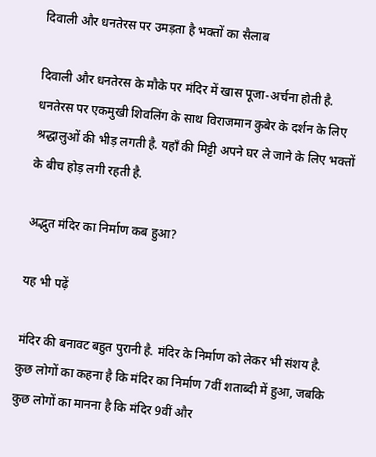दिवाली और धनतेरस पर उमड़ता है भक्तों का सैलाब

दिवाली और धनतेरस के मौके पर मंदिर में खास पूजा-अर्चना होती है. धनतेरस पर एकमुखी शिवलिंग के साथ विराजमान कुबेर के दर्शन के लिए श्रद्धालुओं की भीड़ लगती है. यहाँ की मिट्टी अपने घर ले जाने के लिए भक्तों के बीच होड़ लगी रहती है.

अद्भुत मंदिर का निर्माण कब हुआ?

यह भी पढ़ें

मंदिर की बनावट बहुत पुरानी है. मंदिर के निर्माण को लेकर भी संशय है. कुछ लोगों का कहना है कि मंदिर का निर्माण 7वीं शताब्दी में हुआ, जबकि कुछ लोगों का मानना है कि मंदिर 9वीं और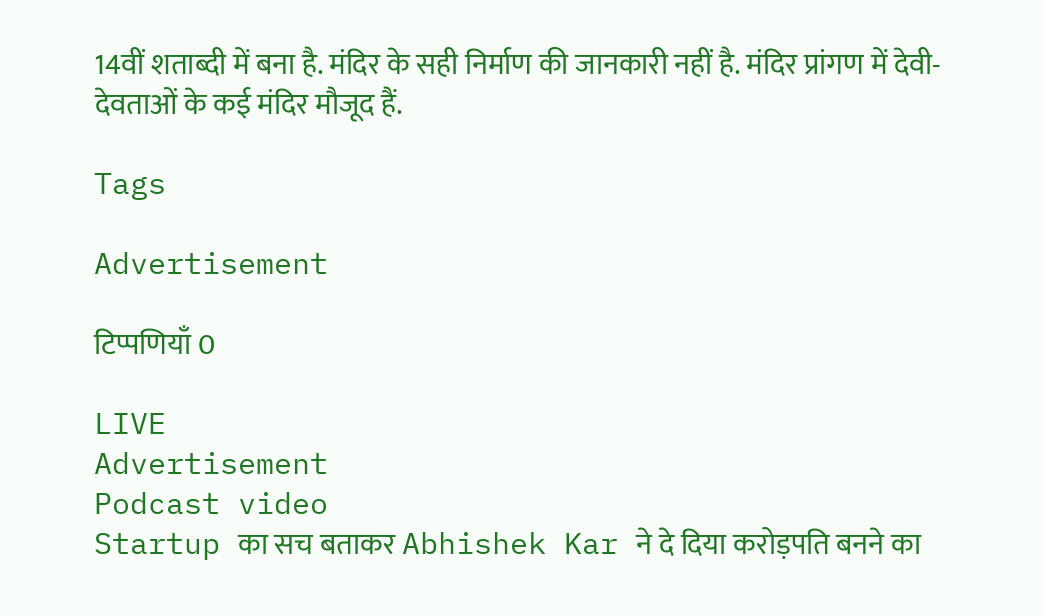14वीं शताब्दी में बना है. मंदिर के सही निर्माण की जानकारी नहीं है. मंदिर प्रांगण में देवी-देवताओं के कई मंदिर मौजूद हैं.

Tags

Advertisement

टिप्पणियाँ 0

LIVE
Advertisement
Podcast video
Startup का सच बताकर Abhishek Kar ने दे दिया करोड़पति बनने का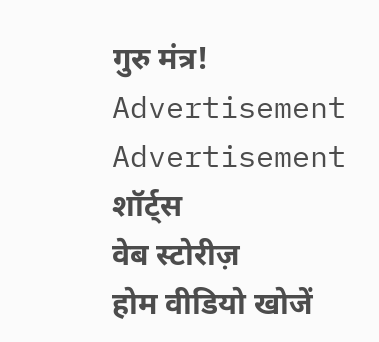गुरु मंत्र!
Advertisement
Advertisement
शॉर्ट्स
वेब स्टोरीज़
होम वीडियो खोजें